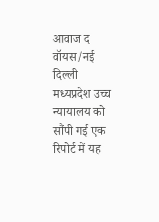आवाज द वॉयस/नई दिल्ली
मध्यप्रदेश उच्च न्यायालय को सौंपी गई एक रिपोर्ट में यह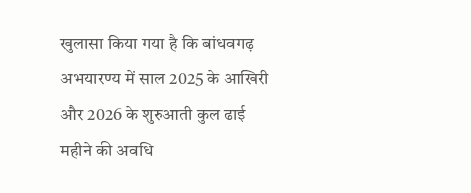खुलासा किया गया है कि बांधवगढ़ अभयारण्य में साल 2025 के आखिरी और 2026 के शुरुआती कुल ढाई महीने की अवधि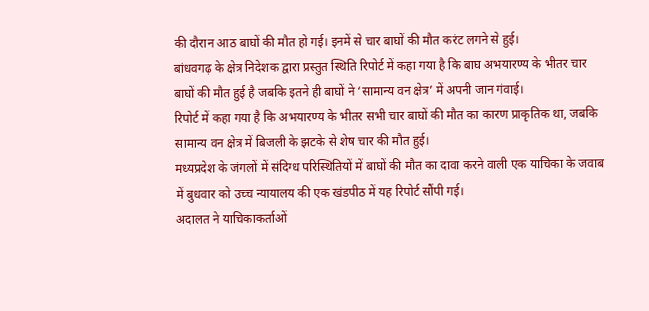की दौरान आठ बाघों की मौत हो गई। इनमें से चार बाघों की मौत करंट लगने से हुई।
बांधवगढ़ के क्षेत्र निदेशक द्वारा प्रस्तुत स्थिति रिपोर्ट में कहा गया है कि बाघ अभयारण्य के भीतर चार बाघों की मौत हुई है जबकि इतने ही बाघों ने ‘सामान्य वन क्षेत्र’ में अपनी जान गंवाई।
रिपोर्ट में कहा गया है कि अभयारण्य के भीतर सभी चार बाघों की मौत का कारण प्राकृतिक था, जबकि सामान्य वन क्षेत्र में बिजली के झटके से शेष चार की मौत हुई।
मध्यप्रदेश के जंगलों में संदिग्ध परिस्थितियों में बाघों की मौत का दावा करने वाली एक याचिका के जवाब में बुधवार को उच्च न्यायालय की एक खंडपीठ में यह रिपोर्ट सौंपी गई।
अदालत ने याचिकाकर्ताओं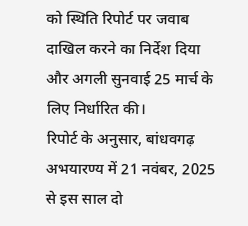को स्थिति रिपोर्ट पर जवाब दाखिल करने का निर्देश दिया और अगली सुनवाई 25 मार्च के लिए निर्धारित की।
रिपोर्ट के अनुसार, बांधवगढ़ अभयारण्य में 21 नवंबर, 2025 से इस साल दो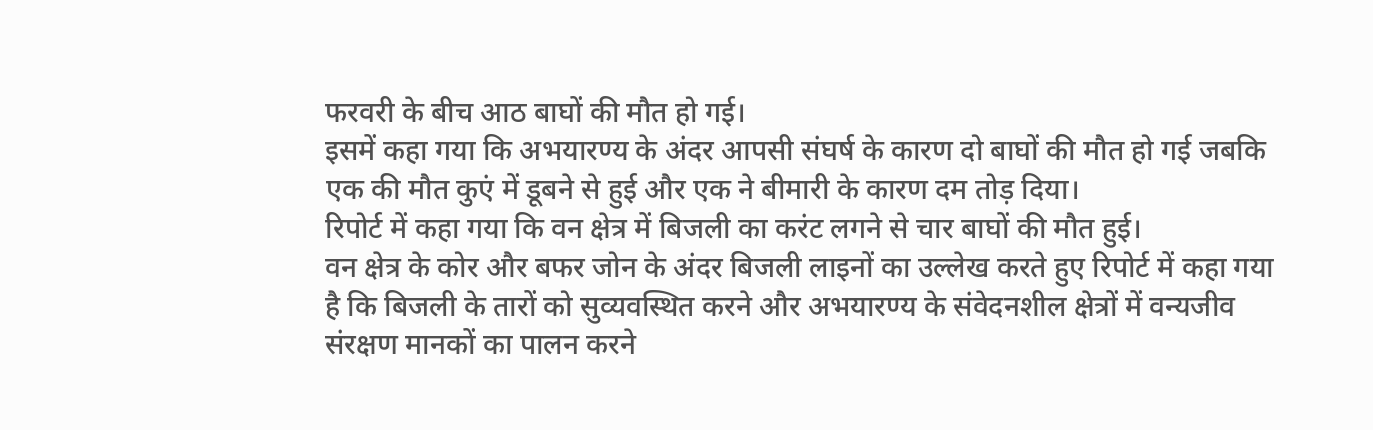फरवरी के बीच आठ बाघों की मौत हो गई।
इसमें कहा गया कि अभयारण्य के अंदर आपसी संघर्ष के कारण दो बाघों की मौत हो गई जबकि एक की मौत कुएं में डूबने से हुई और एक ने बीमारी के कारण दम तोड़ दिया।
रिपोर्ट में कहा गया कि वन क्षेत्र में बिजली का करंट लगने से चार बाघों की मौत हुई।
वन क्षेत्र के कोर और बफर जोन के अंदर बिजली लाइनों का उल्लेख करते हुए रिपोर्ट में कहा गया है कि बिजली के तारों को सुव्यवस्थित करने और अभयारण्य के संवेदनशील क्षेत्रों में वन्यजीव संरक्षण मानकों का पालन करने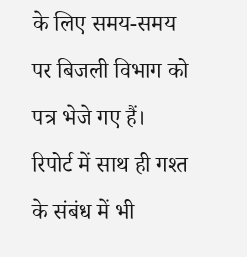के लिए समय-समय पर बिजली विभाग को पत्र भेजे गए हैं।
रिपोर्ट में साथ ही गश्त के संबंध में भी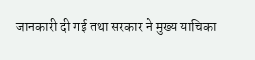जानकारी दी गई तथा सरकार ने मुख्य याचिका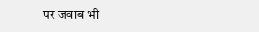पर जवाब भी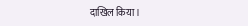दाखिल किया।